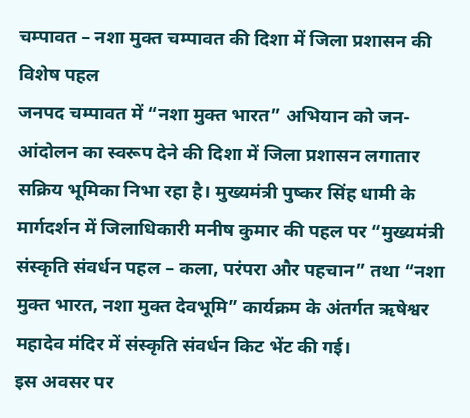चम्पावत – नशा मुक्त चम्पावत की दिशा में जिला प्रशासन की विशेष पहल
जनपद चम्पावत में “नशा मुक्त भारत” अभियान को जन-आंदोलन का स्वरूप देने की दिशा में जिला प्रशासन लगातार सक्रिय भूमिका निभा रहा है। मुख्यमंत्री पुष्कर सिंह धामी के मार्गदर्शन में जिलाधिकारी मनीष कुमार की पहल पर “मुख्यमंत्री संस्कृति संवर्धन पहल – कला, परंपरा और पहचान” तथा “नशा मुक्त भारत, नशा मुक्त देवभूमि” कार्यक्रम के अंतर्गत ऋषेश्वर महादेव मंदिर में संस्कृति संवर्धन किट भेंट की गई।
इस अवसर पर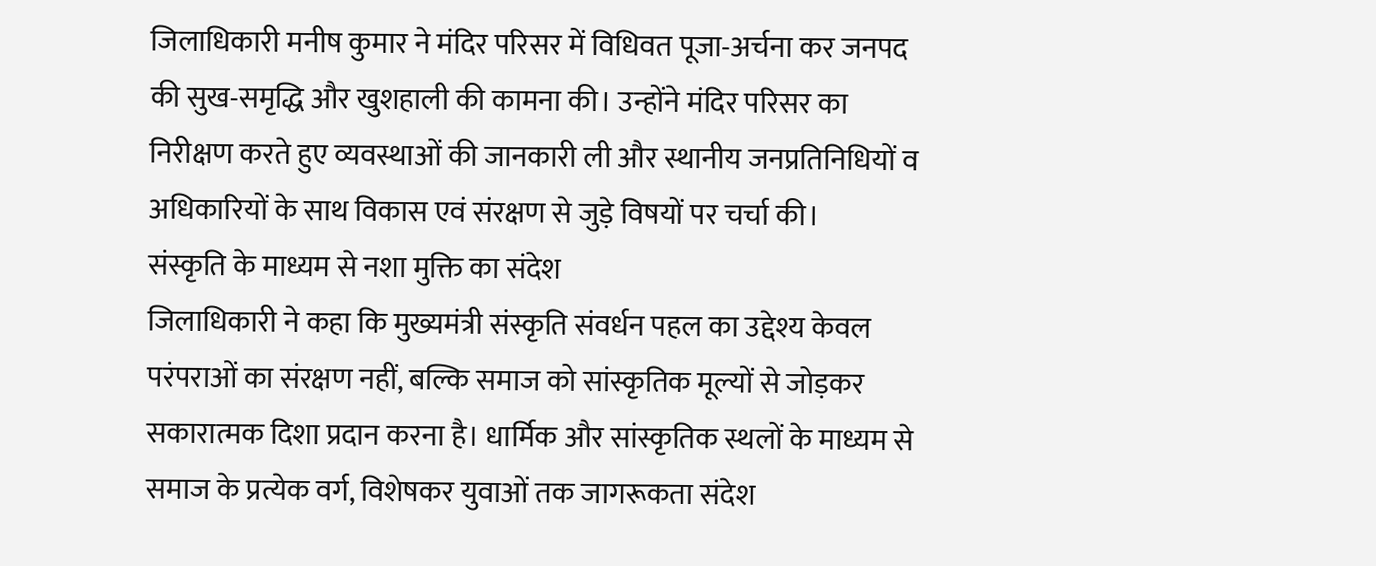जिलाधिकारी मनीष कुमार ने मंदिर परिसर में विधिवत पूजा-अर्चना कर जनपद की सुख-समृद्धि और खुशहाली की कामना की। उन्होंने मंदिर परिसर का निरीक्षण करते हुए व्यवस्थाओं की जानकारी ली और स्थानीय जनप्रतिनिधियों व अधिकारियों के साथ विकास एवं संरक्षण से जुड़े विषयों पर चर्चा की।
संस्कृति के माध्यम से नशा मुक्ति का संदेश
जिलाधिकारी ने कहा कि मुख्यमंत्री संस्कृति संवर्धन पहल का उद्देश्य केवल परंपराओं का संरक्षण नहीं, बल्कि समाज को सांस्कृतिक मूल्यों से जोड़कर सकारात्मक दिशा प्रदान करना है। धार्मिक और सांस्कृतिक स्थलों के माध्यम से समाज के प्रत्येक वर्ग, विशेषकर युवाओं तक जागरूकता संदेश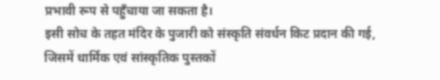प्रभावी रूप से पहुँचाया जा सकता है।
इसी सोच के तहत मंदिर के पुजारी को संस्कृति संवर्धन किट प्रदान की गई, जिसमें धार्मिक एवं सांस्कृतिक पुस्तकों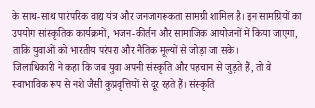के साथ-साथ पारंपरिक वाद्य यंत्र और जनजागरूकता सामग्री शामिल है। इन सामग्रियों का उपयोग सांस्कृतिक कार्यक्रमों, भजन-कीर्तन और सामाजिक आयोजनों में किया जाएगा, ताकि युवाओं को भारतीय परंपरा और नैतिक मूल्यों से जोड़ा जा सके।
जिलाधिकारी ने कहा कि जब युवा अपनी संस्कृति और पहचान से जुड़ते हैं, तो वे स्वाभाविक रूप से नशे जैसी कुप्रवृत्तियों से दूर रहते हैं। संस्कृति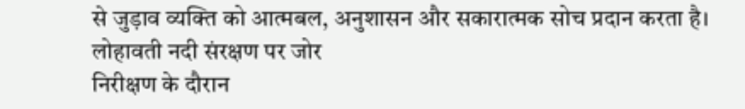से जुड़ाव व्यक्ति को आत्मबल, अनुशासन और सकारात्मक सोच प्रदान करता है।
लोहावती नदी संरक्षण पर जोर
निरीक्षण के दौरान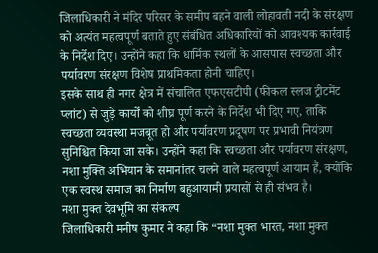जिलाधिकारी ने मंदिर परिसर के समीप बहने वाली लोहावती नदी के संरक्षण को अत्यंत महत्वपूर्ण बताते हुए संबंधित अधिकारियों को आवश्यक कार्रवाई के निर्देश दिए। उन्होंने कहा कि धार्मिक स्थलों के आसपास स्वच्छता और पर्यावरण संरक्षण विशेष प्राथमिकता होनी चाहिए।
इसके साथ ही नगर क्षेत्र में संचालित एफएसटीपी (फीकल स्लज ट्रीटमेंट प्लांट) से जुड़े कार्यों को शीघ्र पूर्ण करने के निर्देश भी दिए गए, ताकि स्वच्छता व्यवस्था मजबूत हो और पर्यावरण प्रदूषण पर प्रभावी नियंत्रण सुनिश्चित किया जा सके। उन्होंने कहा कि स्वच्छता और पर्यावरण संरक्षण, नशा मुक्ति अभियान के समानांतर चलने वाले महत्वपूर्ण आयाम हैं, क्योंकि एक स्वस्थ समाज का निर्माण बहुआयामी प्रयासों से ही संभव है।
नशा मुक्त देवभूमि का संकल्प
जिलाधिकारी मनीष कुमार ने कहा कि “नशा मुक्त भारत, नशा मुक्त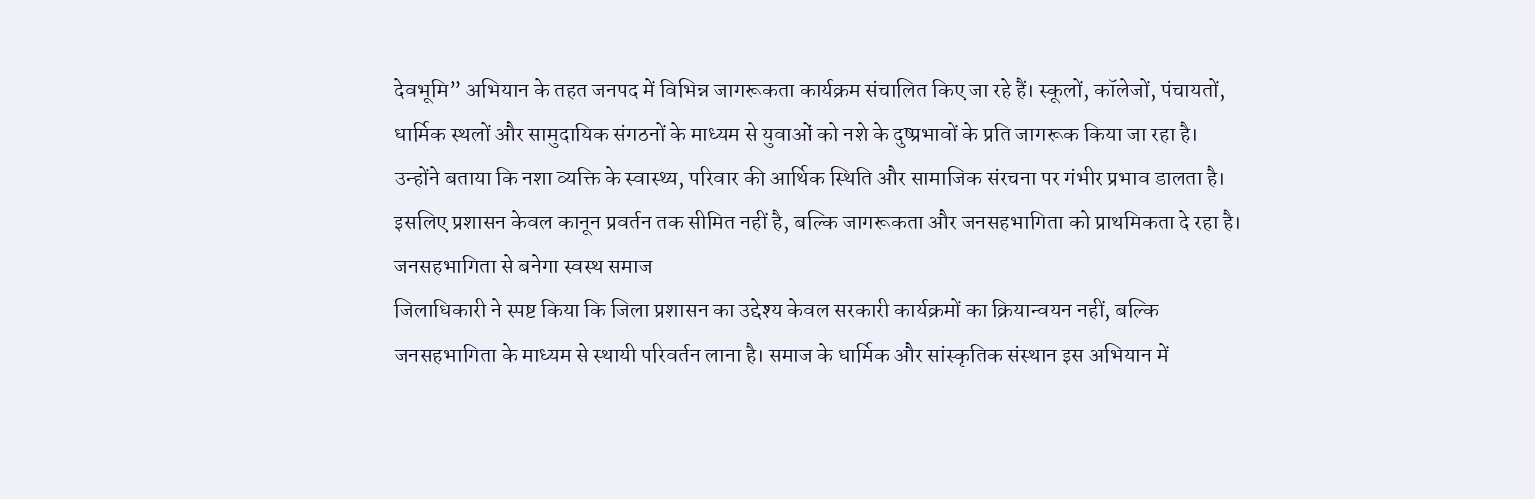देवभूमि” अभियान के तहत जनपद में विभिन्न जागरूकता कार्यक्रम संचालित किए जा रहे हैं। स्कूलों, कॉलेजों, पंचायतों, धार्मिक स्थलों और सामुदायिक संगठनों के माध्यम से युवाओं को नशे के दुष्प्रभावों के प्रति जागरूक किया जा रहा है।
उन्होंने बताया कि नशा व्यक्ति के स्वास्थ्य, परिवार की आर्थिक स्थिति और सामाजिक संरचना पर गंभीर प्रभाव डालता है। इसलिए प्रशासन केवल कानून प्रवर्तन तक सीमित नहीं है, बल्कि जागरूकता और जनसहभागिता को प्राथमिकता दे रहा है।
जनसहभागिता से बनेगा स्वस्थ समाज
जिलाधिकारी ने स्पष्ट किया कि जिला प्रशासन का उद्देश्य केवल सरकारी कार्यक्रमों का क्रियान्वयन नहीं, बल्कि जनसहभागिता के माध्यम से स्थायी परिवर्तन लाना है। समाज के धार्मिक और सांस्कृतिक संस्थान इस अभियान में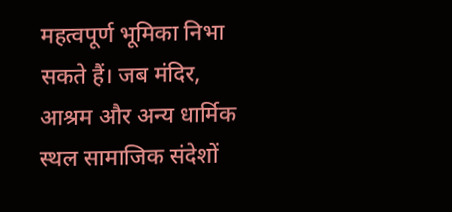महत्वपूर्ण भूमिका निभा सकते हैं। जब मंदिर, आश्रम और अन्य धार्मिक स्थल सामाजिक संदेशों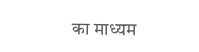का माध्यम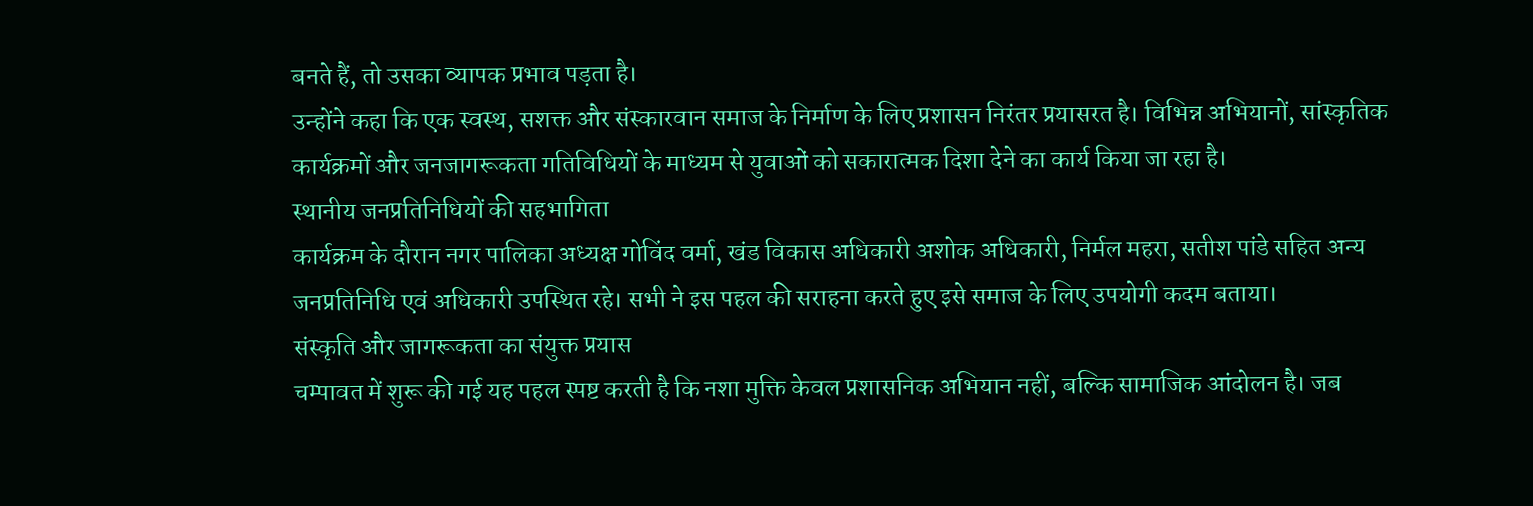बनते हैं, तो उसका व्यापक प्रभाव पड़ता है।
उन्होंने कहा कि एक स्वस्थ, सशक्त और संस्कारवान समाज के निर्माण के लिए प्रशासन निरंतर प्रयासरत है। विभिन्न अभियानों, सांस्कृतिक कार्यक्रमों और जनजागरूकता गतिविधियों के माध्यम से युवाओं को सकारात्मक दिशा देने का कार्य किया जा रहा है।
स्थानीय जनप्रतिनिधियों की सहभागिता
कार्यक्रम के दौरान नगर पालिका अध्यक्ष गोविंद वर्मा, खंड विकास अधिकारी अशोक अधिकारी, निर्मल महरा, सतीश पांडे सहित अन्य जनप्रतिनिधि एवं अधिकारी उपस्थित रहे। सभी ने इस पहल की सराहना करते हुए इसे समाज के लिए उपयोगी कदम बताया।
संस्कृति और जागरूकता का संयुक्त प्रयास
चम्पावत में शुरू की गई यह पहल स्पष्ट करती है कि नशा मुक्ति केवल प्रशासनिक अभियान नहीं, बल्कि सामाजिक आंदोलन है। जब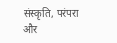संस्कृति, परंपरा और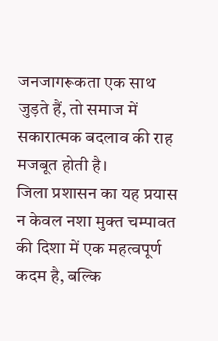जनजागरूकता एक साथ जुड़ते हैं, तो समाज में सकारात्मक बदलाव की राह मजबूत होती है।
जिला प्रशासन का यह प्रयास न केवल नशा मुक्त चम्पावत की दिशा में एक महत्वपूर्ण कदम है, बल्कि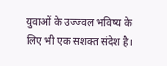युवाओं के उज्ज्वल भविष्य के लिए भी एक सशक्त संदेश है।